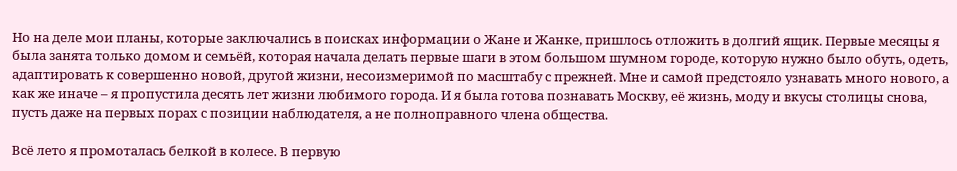Но на деле мои планы, которые заключались в поисках информации о Жане и Жанке, пришлось отложить в долгий ящик. Первые месяцы я была занята только домом и семьёй, которая начала делать первые шаги в этом большом шумном городе, которую нужно было обуть, одеть, адаптировать к совершенно новой, другой жизни, несоизмеримой по масштабу с прежней. Мне и самой предстояло узнавать много нового, а как же иначе – я пропустила десять лет жизни любимого города. И я была готова познавать Москву, её жизнь, моду и вкусы столицы снова, пусть даже на первых порах с позиции наблюдателя, а не полноправного члена общества.

Всё лето я промоталась белкой в колесе. В первую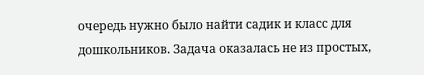очередь нужно было найти садик и класс для дошкольников. Задача оказалась не из простых,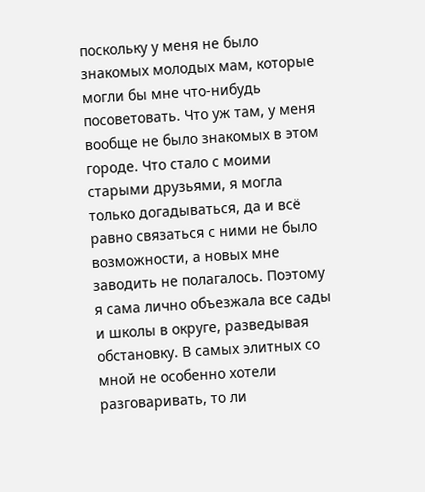поскольку у меня не было знакомых молодых мам, которые могли бы мне что-нибудь посоветовать. Что уж там, у меня вообще не было знакомых в этом городе. Что стало с моими старыми друзьями, я могла только догадываться, да и всё равно связаться с ними не было возможности, а новых мне заводить не полагалось. Поэтому я сама лично объезжала все сады и школы в округе, разведывая обстановку. В самых элитных со мной не особенно хотели разговаривать, то ли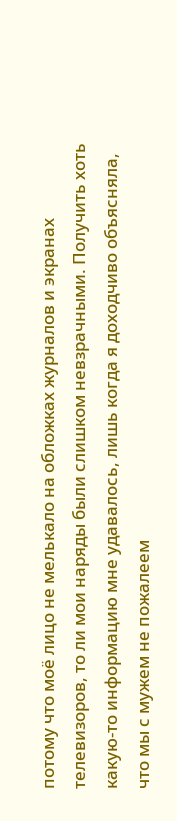потому что моё лицо не мелькало на обложках журналов и экранах телевизоров, то ли мои наряды были слишком невзрачными. Получить хоть какую-то информацию мне удавалось, лишь когда я доходчиво объясняла, что мы с мужем не пожалеем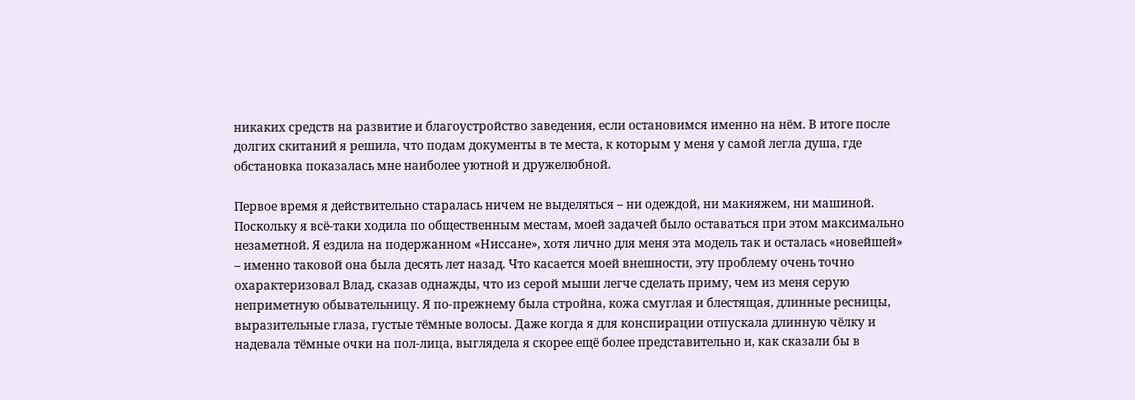никаких средств на развитие и благоустройство заведения, если остановимся именно на нём. В итоге после долгих скитаний я решила, что подам документы в те места, к которым у меня у самой легла душа, где обстановка показалась мне наиболее уютной и дружелюбной.

Первое время я действительно старалась ничем не выделяться – ни одеждой, ни макияжем, ни машиной. Поскольку я всё-таки ходила по общественным местам, моей задачей было оставаться при этом максимально незаметной. Я ездила на подержанном «Ниссане», хотя лично для меня эта модель так и осталась «новейшей» – именно таковой она была десять лет назад. Что касается моей внешности, эту проблему очень точно охарактеризовал Влад, сказав однажды, что из серой мыши легче сделать приму, чем из меня серую неприметную обывательницу. Я по-прежнему была стройна, кожа смуглая и блестящая, длинные ресницы, выразительные глаза, густые тёмные волосы. Даже когда я для конспирации отпускала длинную чёлку и надевала тёмные очки на пол-лица, выглядела я скорее ещё более представительно и, как сказали бы в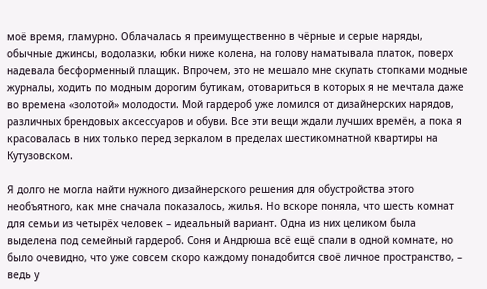моё время, гламурно. Облачалась я преимущественно в чёрные и серые наряды, обычные джинсы, водолазки, юбки ниже колена, на голову наматывала платок, поверх надевала бесформенный плащик. Впрочем, это не мешало мне скупать стопками модные журналы, ходить по модным дорогим бутикам, отовариться в которых я не мечтала даже во времена «золотой» молодости. Мой гардероб уже ломился от дизайнерских нарядов, различных брендовых аксессуаров и обуви. Все эти вещи ждали лучших времён, а пока я красовалась в них только перед зеркалом в пределах шестикомнатной квартиры на Кутузовском.

Я долго не могла найти нужного дизайнерского решения для обустройства этого необъятного, как мне сначала показалось, жилья. Но вскоре поняла, что шесть комнат для семьи из четырёх человек – идеальный вариант. Одна из них целиком была выделена под семейный гардероб. Соня и Андрюша всё ещё спали в одной комнате, но было очевидно, что уже совсем скоро каждому понадобится своё личное пространство, – ведь у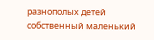разнополых детей собственный маленький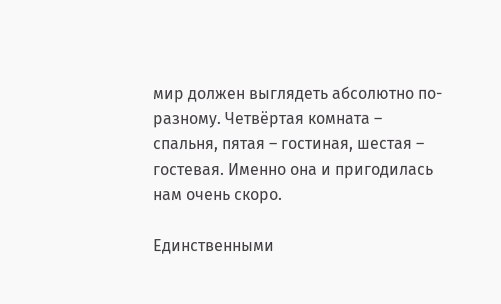мир должен выглядеть абсолютно по-разному. Четвёртая комната – спальня, пятая – гостиная, шестая – гостевая. Именно она и пригодилась нам очень скоро.

Единственными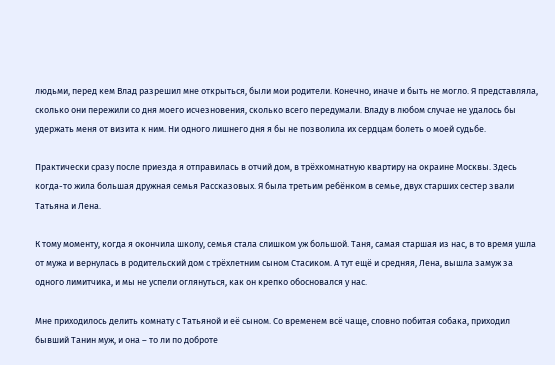людьми, перед кем Влад разрешил мне открыться, были мои родители. Конечно, иначе и быть не могло. Я представляла, сколько они пережили со дня моего исчезновения, сколько всего передумали. Владу в любом случае не удалось бы удержать меня от визита к ним. Ни одного лишнего дня я бы не позволила их сердцам болеть о моей судьбе.

Практически сразу после приезда я отправилась в отчий дом, в трёхкомнатную квартиру на окраине Москвы. Здесь когда-то жила большая дружная семья Рассказовых. Я была третьим ребёнком в семье, двух старших сестер звали Татьяна и Лена.

К тому моменту, когда я окончила школу, семья стала слишком уж большой. Таня, самая старшая из нас, в то время ушла от мужа и вернулась в родительский дом с трёхлетним сыном Стасиком. А тут ещё и средняя, Лена, вышла замуж за одного лимитчика, и мы не успели оглянуться, как он крепко обосновался у нас.

Мне приходилось делить комнату с Татьяной и её сыном. Со временем всё чаще, словно побитая собака, приходил бывший Танин муж, и она – то ли по доброте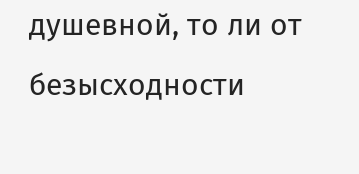душевной, то ли от безысходности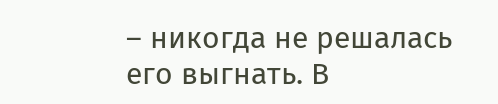– никогда не решалась его выгнать. В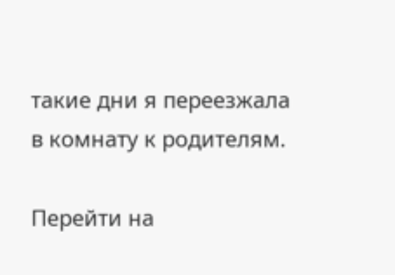такие дни я переезжала в комнату к родителям.

Перейти на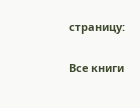страницу:

Все книги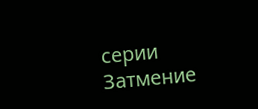серии Затмение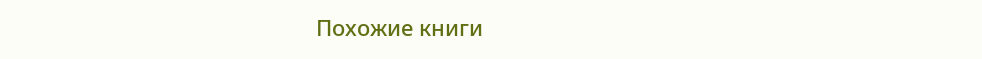Похожие книги